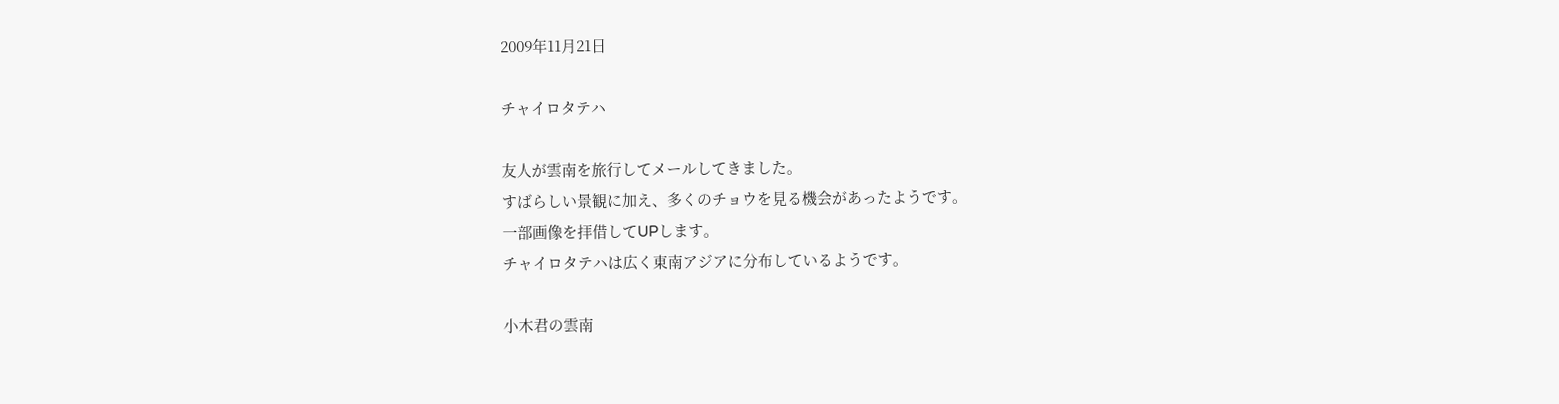2009年11月21日

チャイロタテハ

友人が雲南を旅行してメールしてきました。
すばらしい景観に加え、多くのチョウを見る機会があったようです。
一部画像を拝借してUPします。
チャイロタテハは広く東南アジアに分布しているようです。

小木君の雲南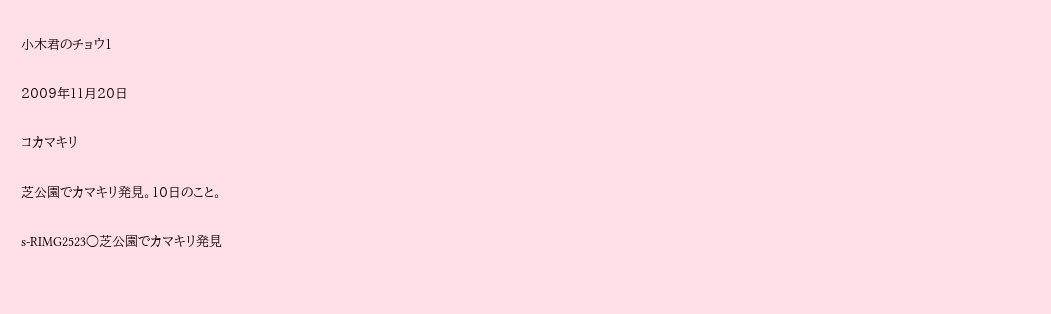小木君のチョウ1

2009年11月20日

コカマキリ

芝公園でカマキリ発見。10日のこと。

s-RIMG2523○芝公園でカマキリ発見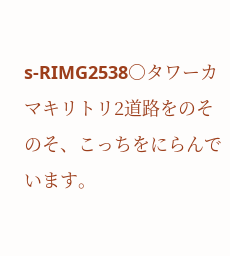s-RIMG2538○タワーカマキリトリ2道路をのそのそ、こっちをにらんでいます。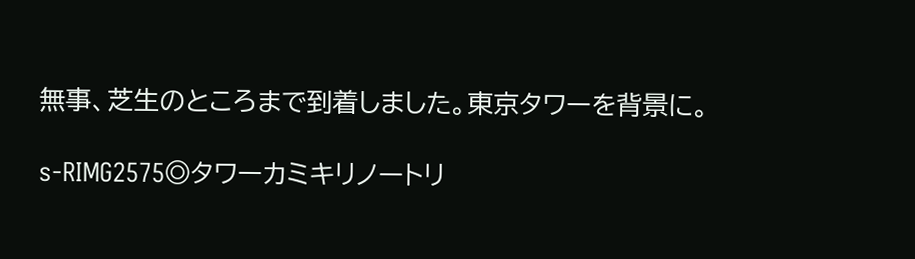無事、芝生のところまで到着しました。東京タワーを背景に。

s-RIMG2575◎タワーカミキリノートリ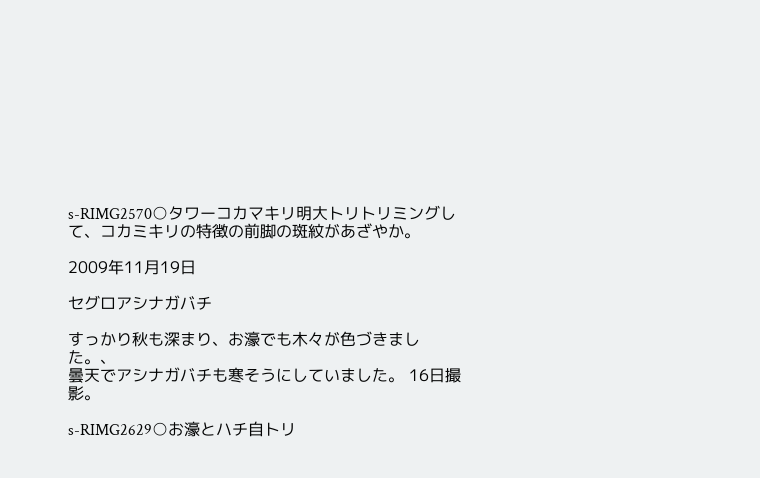s-RIMG2570○タワーコカマキリ明大トリトリミングして、コカミキリの特徴の前脚の斑紋があざやか。

2009年11月19日

セグロアシナガバチ

すっかり秋も深まり、お濠でも木々が色づきました。、
曇天でアシナガバチも寒そうにしていました。 16日撮影。

s-RIMG2629○お濠とハチ自トリ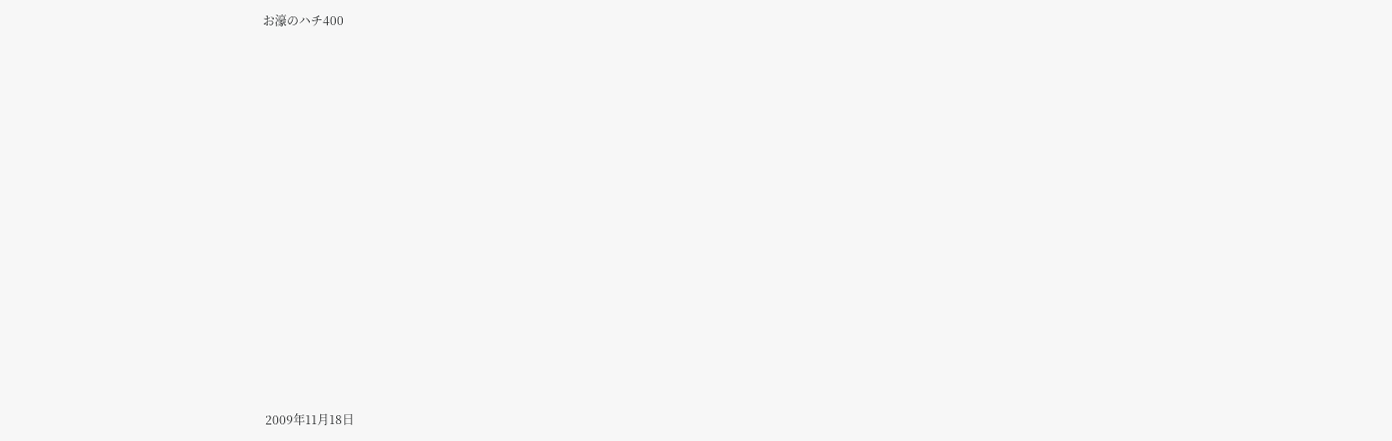お濠のハチ400

















2009年11月18日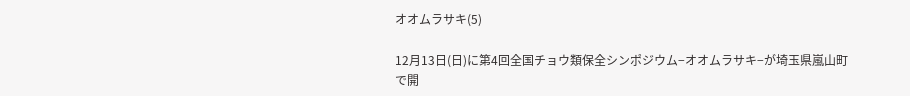オオムラサキ(5)

12月13日(日)に第4回全国チョウ類保全シンポジウム−オオムラサキ−が埼玉県嵐山町で開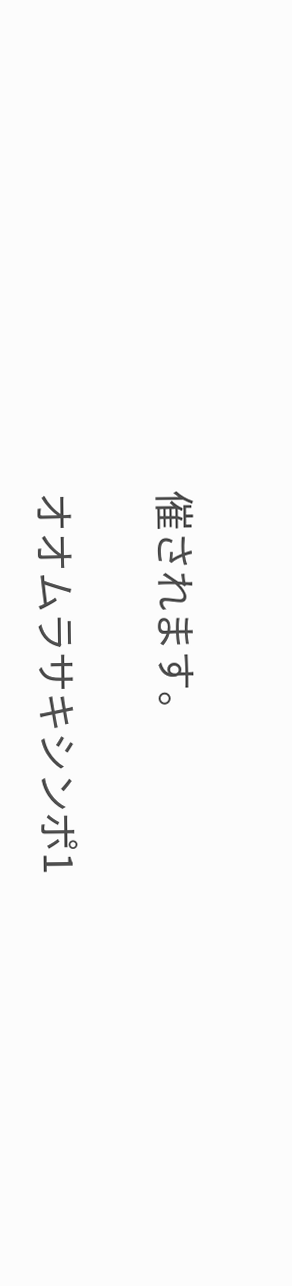催されます。

オオムラサキシンポ1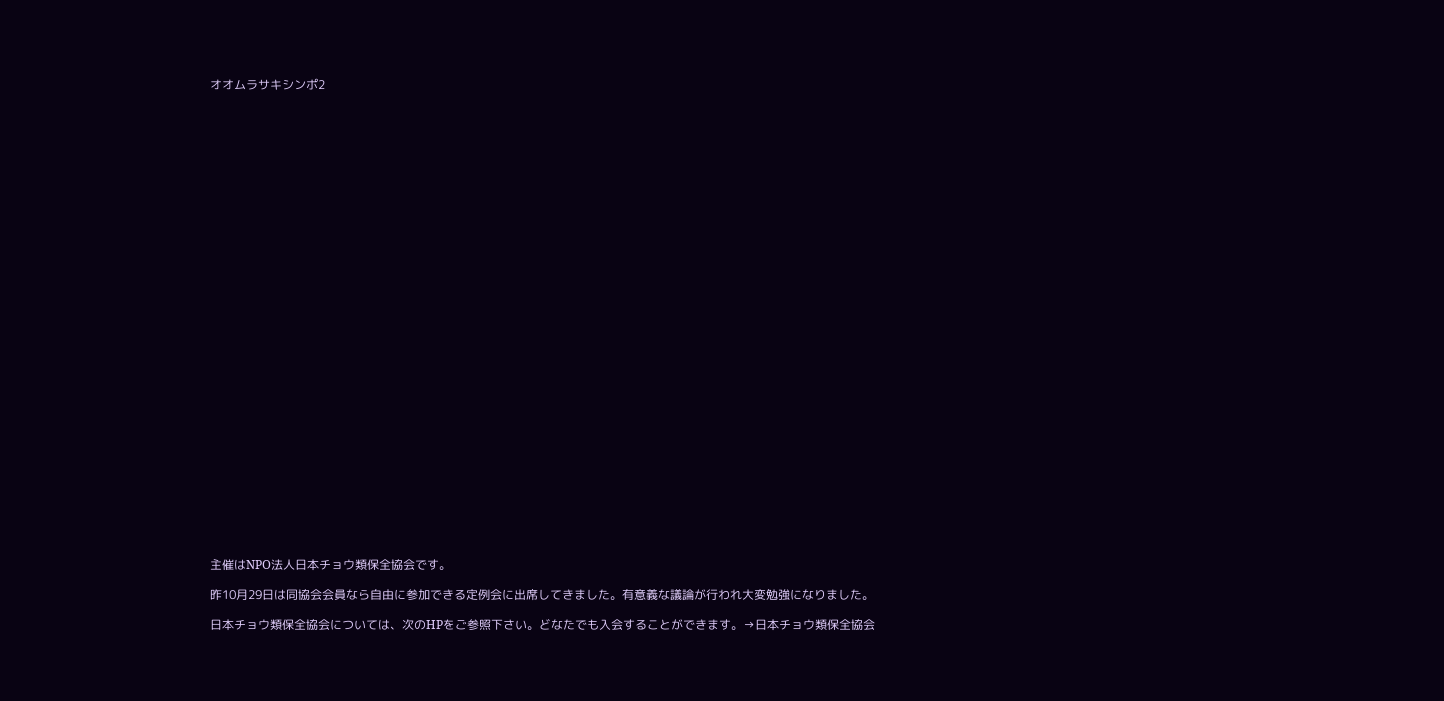オオムラサキシンポ2































主催はNPO法人日本チョウ類保全協会です。

昨10月29日は同協会会員なら自由に参加できる定例会に出席してきました。有意義な議論が行われ大変勉強になりました。

日本チョウ類保全協会については、次のHPをご参照下さい。どなたでも入会することができます。→日本チョウ類保全協会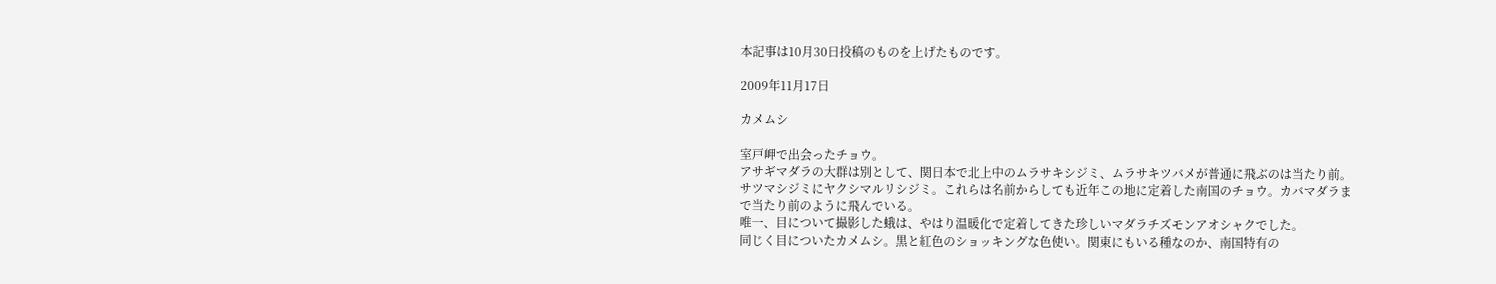本記事は10月30日投稿のものを上げたものです。

2009年11月17日

カメムシ

室戸岬で出会ったチョウ。
アサギマダラの大群は別として、関日本で北上中のムラサキシジミ、ムラサキツバメが普通に飛ぶのは当たり前。
サツマシジミにヤクシマルリシジミ。これらは名前からしても近年この地に定着した南国のチョウ。カバマダラまで当たり前のように飛んでいる。
唯一、目について撮影した蛾は、やはり温暖化で定着してきた珍しいマダラチズモンアオシャクでした。
同じく目についたカメムシ。黒と紅色のショッキングな色使い。関東にもいる種なのか、南国特有の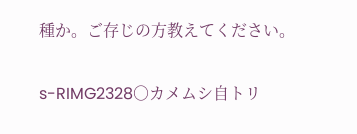種か。ご存じの方教えてください。

s-RIMG2328○カメムシ自トリ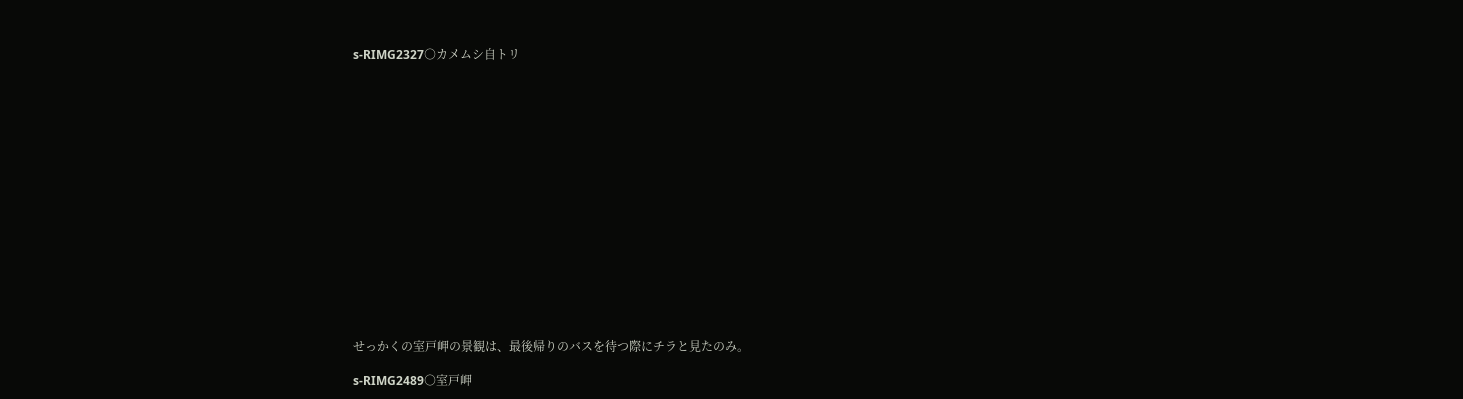s-RIMG2327○カメムシ自トリ
















せっかくの室戸岬の景観は、最後帰りのバスを待つ際にチラと見たのみ。

s-RIMG2489○室戸岬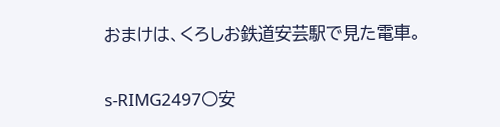おまけは、くろしお鉄道安芸駅で見た電車。

s-RIMG2497○安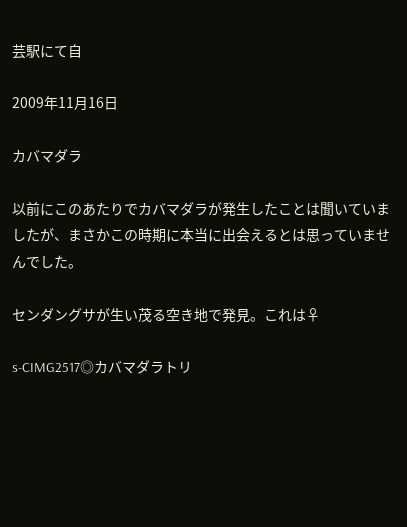芸駅にて自

2009年11月16日

カバマダラ

以前にこのあたりでカバマダラが発生したことは聞いていましたが、まさかこの時期に本当に出会えるとは思っていませんでした。

センダングサが生い茂る空き地で発見。これは♀

s-CIMG2517◎カバマダラトリ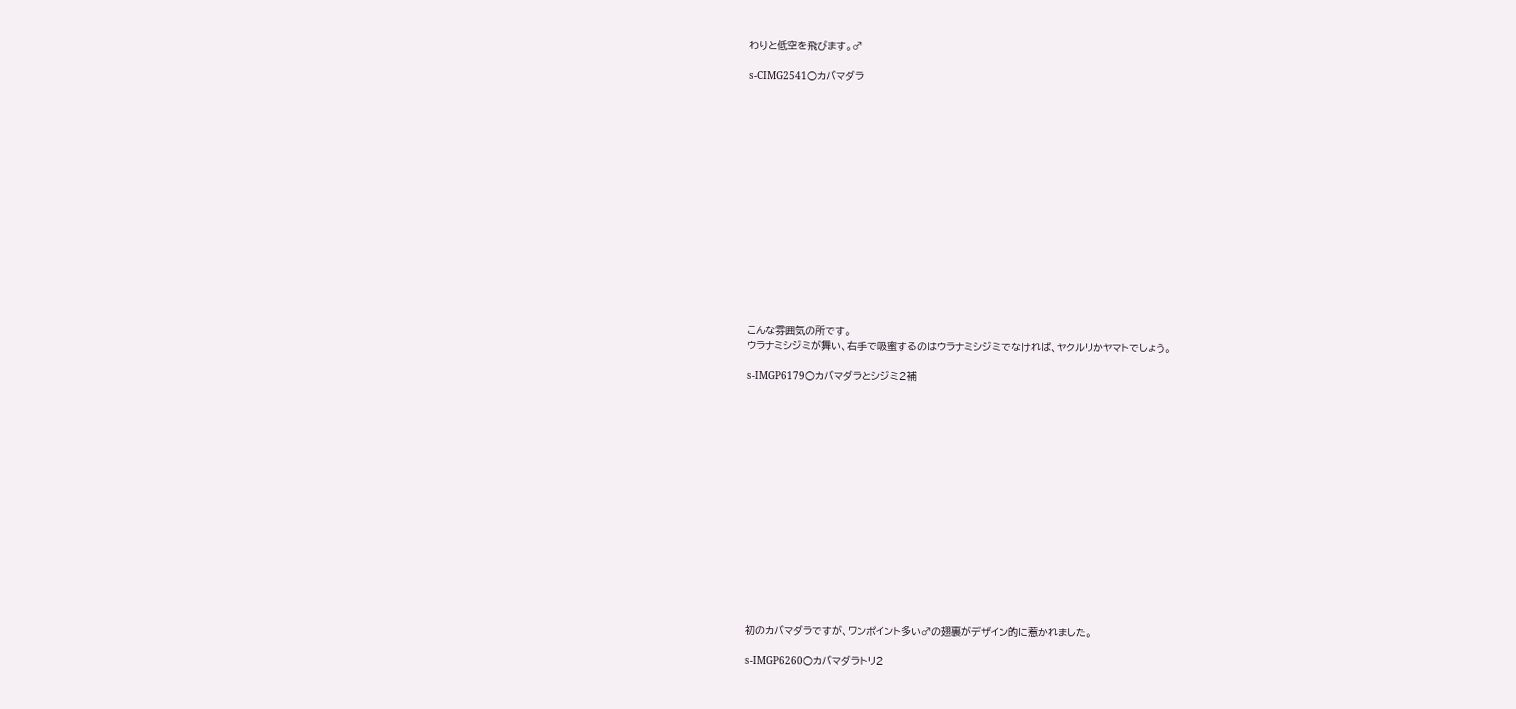わりと低空を飛びます。♂

s-CIMG2541○カバマダラ
















こんな雰囲気の所です。
ウラナミシジミが舞い、右手で吸蜜するのはウラナミシジミでなければ、ヤクルリかヤマトでしょう。

s-IMGP6179○カバマダラとシジミ2補
















初のカバマダラですが、ワンポイント多い♂の翅裏がデザイン的に惹かれました。

s-IMGP6260○カバマダラトリ2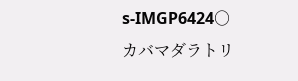s-IMGP6424○カバマダラトリ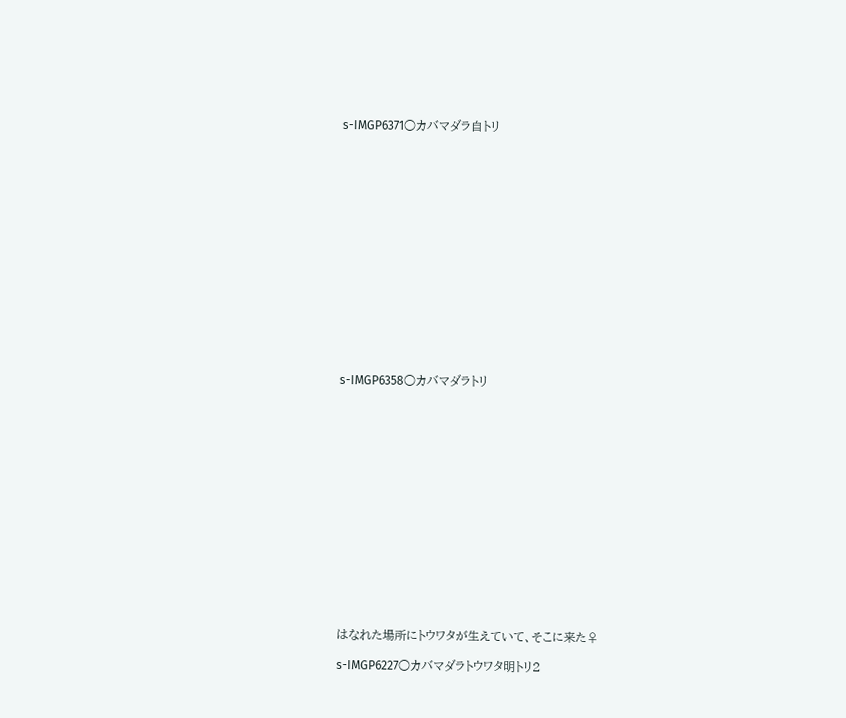s-IMGP6371○カバマダラ自トリ
















s-IMGP6358○カバマダラトリ
















はなれた場所にトウワタが生えていて、そこに来た♀

s-IMGP6227○カバマダラトウワタ明トリ2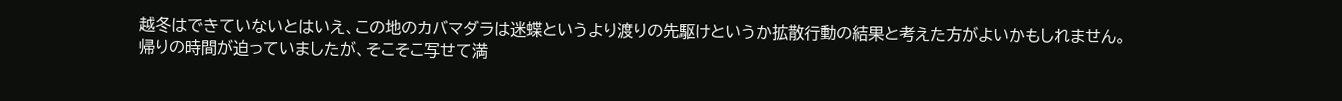越冬はできていないとはいえ、この地のカバマダラは迷蝶というより渡りの先駆けというか拡散行動の結果と考えた方がよいかもしれません。
帰りの時間が迫っていましたが、そこそこ写せて満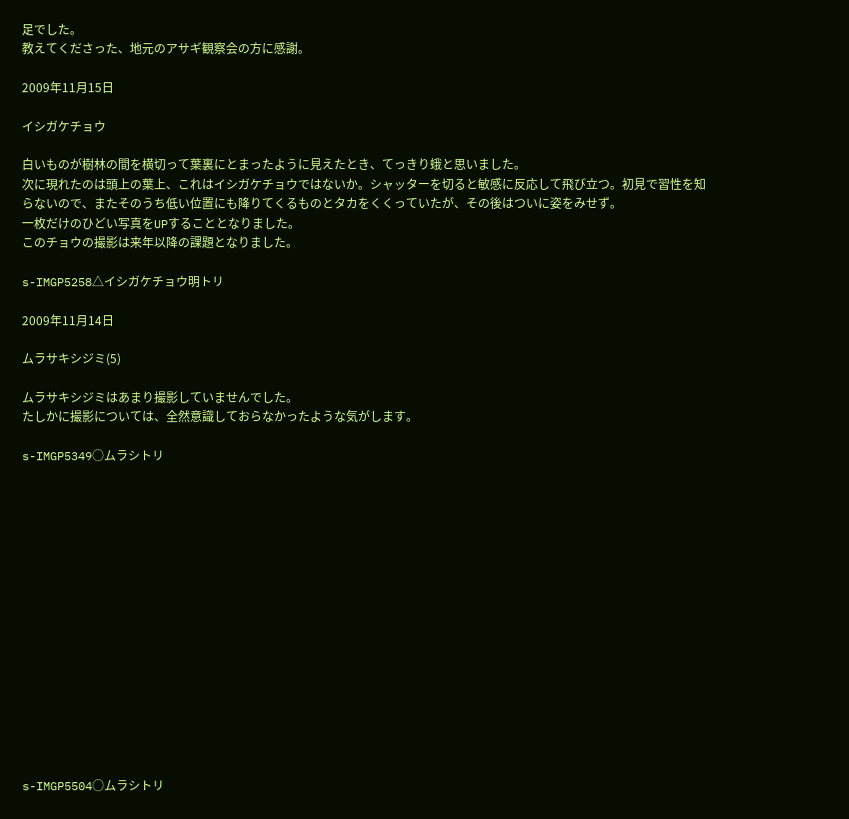足でした。
教えてくださった、地元のアサギ観察会の方に感謝。

2009年11月15日

イシガケチョウ

白いものが樹林の間を横切って葉裏にとまったように見えたとき、てっきり蛾と思いました。
次に現れたのは頭上の葉上、これはイシガケチョウではないか。シャッターを切ると敏感に反応して飛び立つ。初見で習性を知らないので、またそのうち低い位置にも降りてくるものとタカをくくっていたが、その後はついに姿をみせず。
一枚だけのひどい写真をUPすることとなりました。
このチョウの撮影は来年以降の課題となりました。

s-IMGP5258△イシガケチョウ明トリ

2009年11月14日

ムラサキシジミ(5)

ムラサキシジミはあまり撮影していませんでした。
たしかに撮影については、全然意識しておらなかったような気がします。

s-IMGP5349○ムラシトリ
















s-IMGP5504○ムラシトリ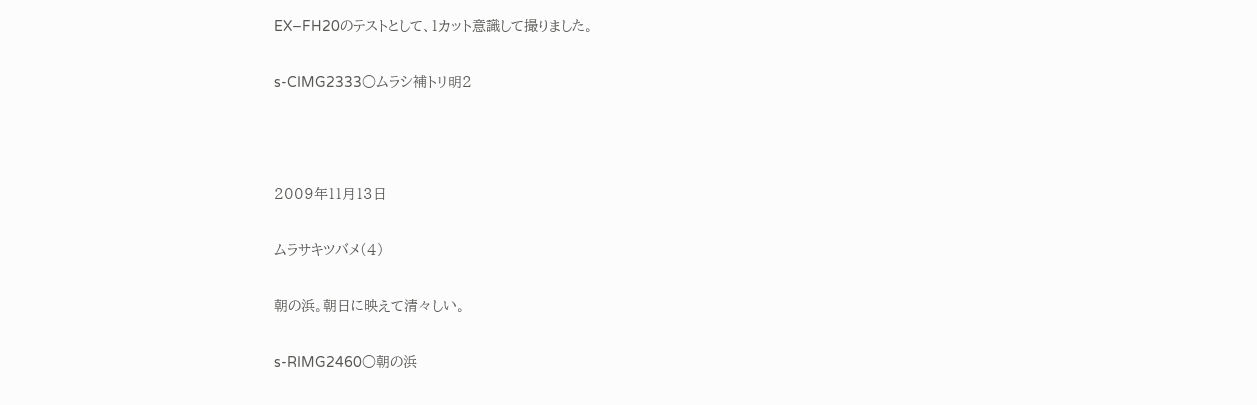EX−FH20のテストとして、1カット意識して撮りました。

s-CIMG2333○ムラシ補トリ明2



2009年11月13日

ムラサキツバメ(4)

朝の浜。朝日に映えて清々しい。

s-RIMG2460○朝の浜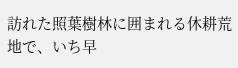訪れた照葉樹林に囲まれる休耕荒地で、いち早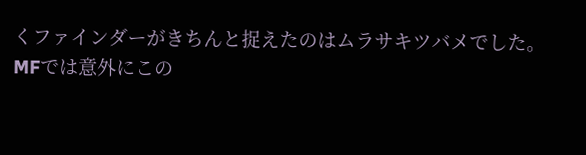くファインダーがきちんと捉えたのはムラサキツバメでした。
MFでは意外にこの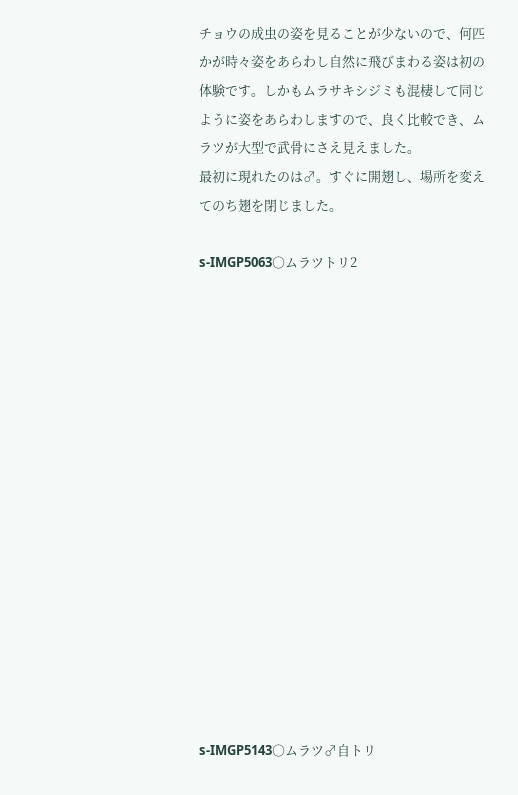チョウの成虫の姿を見ることが少ないので、何匹かが時々姿をあらわし自然に飛びまわる姿は初の体験です。しかもムラサキシジミも混棲して同じように姿をあらわしますので、良く比較でき、ムラツが大型で武骨にさえ見えました。
最初に現れたのは♂。すぐに開翅し、場所を変えてのち翅を閉じました。

s-IMGP5063○ムラツトリ2
















s-IMGP5143○ムラツ♂自トリ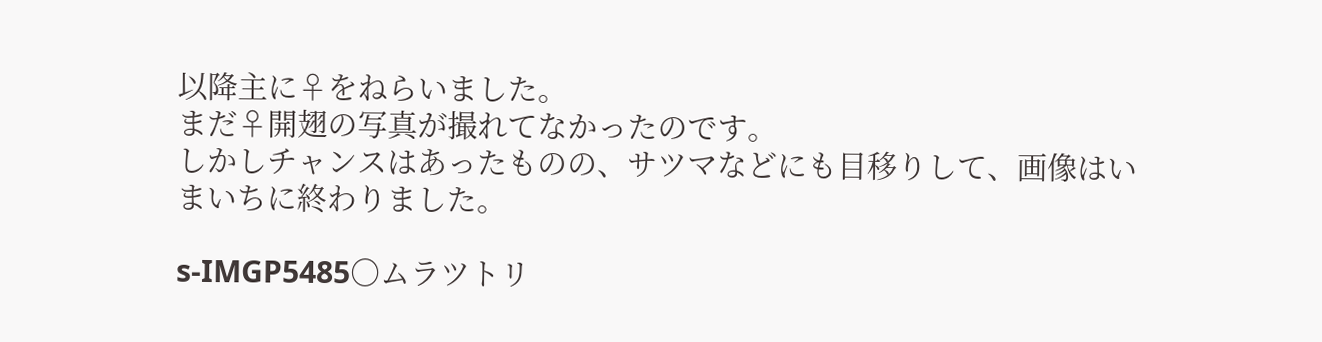以降主に♀をねらいました。
まだ♀開翅の写真が撮れてなかったのです。
しかしチャンスはあったものの、サツマなどにも目移りして、画像はいまいちに終わりました。

s-IMGP5485○ムラツトリ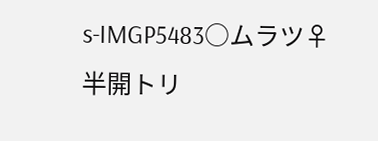s-IMGP5483○ムラツ♀半開トリ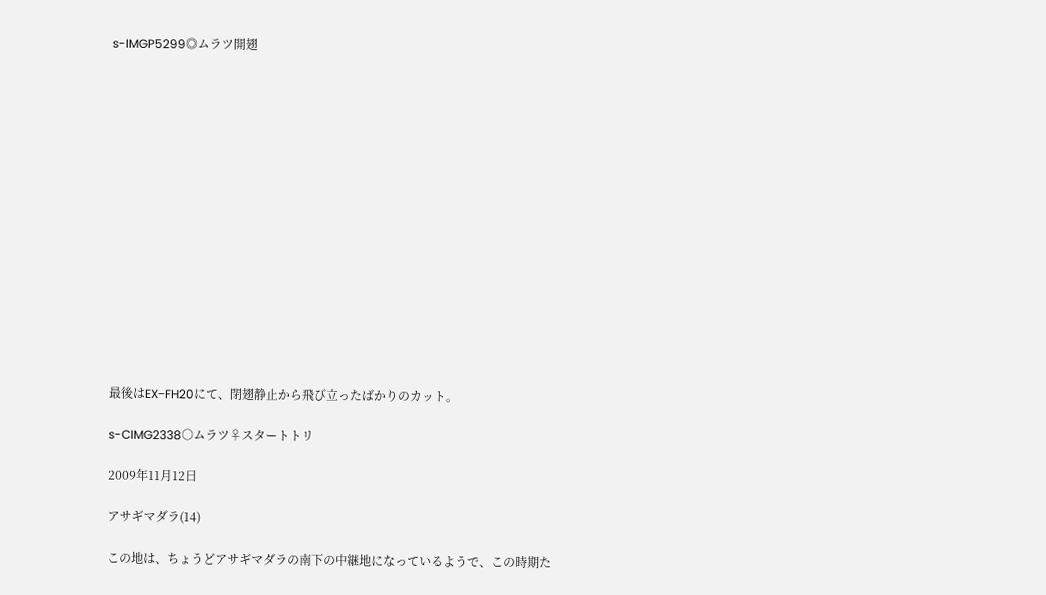s-IMGP5299◎ムラツ開翅
















最後はEX−FH20にて、閉翅静止から飛び立ったばかりのカット。

s-CIMG2338○ムラツ♀スタートトリ

2009年11月12日

アサギマダラ(14)

この地は、ちょうどアサギマダラの南下の中継地になっているようで、この時期た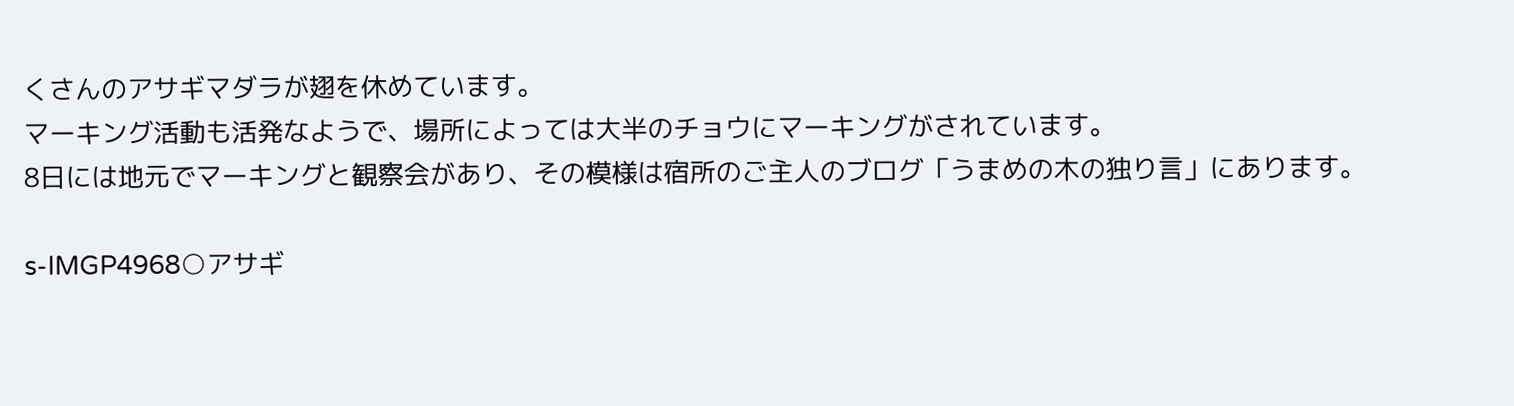くさんのアサギマダラが翅を休めています。
マーキング活動も活発なようで、場所によっては大半のチョウにマーキングがされています。
8日には地元でマーキングと観察会があり、その模様は宿所のご主人のブログ「うまめの木の独り言」にあります。

s-IMGP4968○アサギ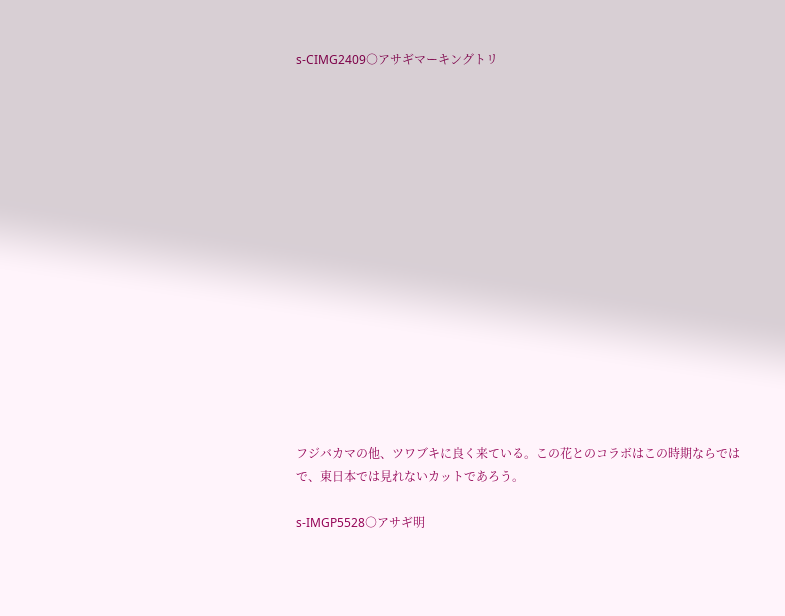s-CIMG2409○アサギマーキングトリ
















フジバカマの他、ツワブキに良く来ている。この花とのコラボはこの時期ならではで、東日本では見れないカットであろう。

s-IMGP5528○アサギ明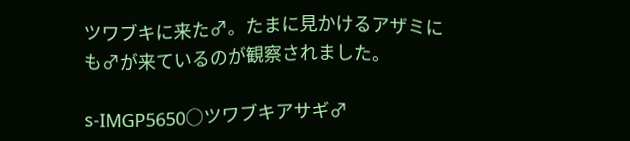ツワブキに来た♂。たまに見かけるアザミにも♂が来ているのが観察されました。

s-IMGP5650○ツワブキアサギ♂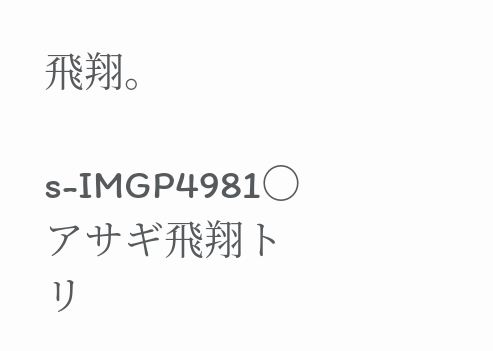飛翔。

s-IMGP4981○アサギ飛翔トリ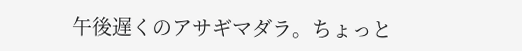午後遅くのアサギマダラ。ちょっと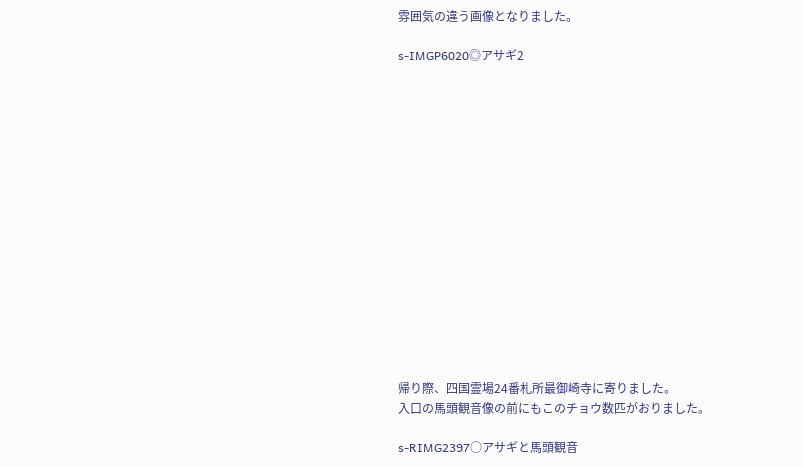雰囲気の違う画像となりました。

s-IMGP6020◎アサギ2
















帰り際、四国霊場24番札所最御崎寺に寄りました。
入口の馬頭観音像の前にもこのチョウ数匹がおりました。

s-RIMG2397○アサギと馬頭観音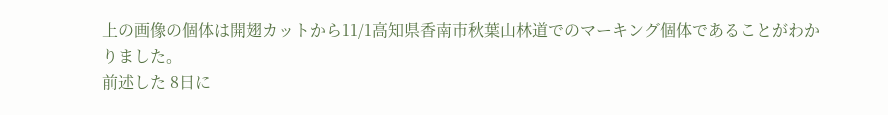上の画像の個体は開翅カットから11/1高知県香南市秋葉山林道でのマーキング個体であることがわかりました。
前述した 8日に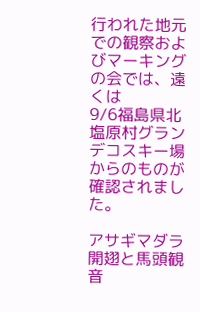行われた地元での観察およびマーキングの会では、遠くは
9/6福島県北塩原村グランデコスキー場からのものが確認されました。

アサギマダラ開翅と馬頭観音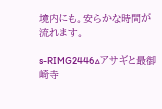境内にも。安らかな時間が流れます。

s-RIMG2446△アサギと最御崎寺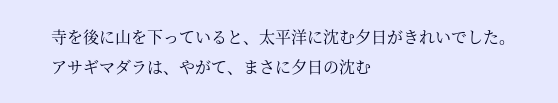寺を後に山を下っていると、太平洋に沈む夕日がきれいでした。
アサギマダラは、やがて、まさに夕日の沈む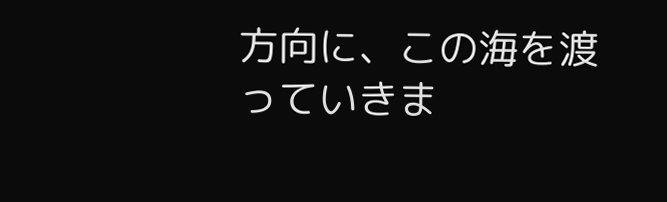方向に、この海を渡っていきま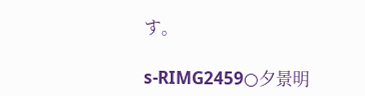す。

s-RIMG2459○夕景明